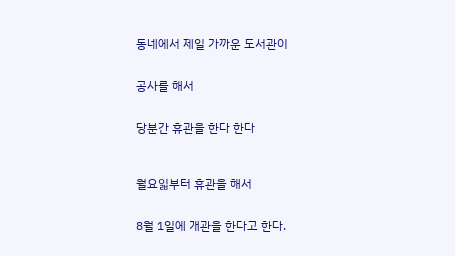동네에서 제일 가까운 도서관이


공사를 해서


당분간 휴관을 한다 한다



월요읿부터 휴관을 해서


8월 1일에 개관을 한다고 한다.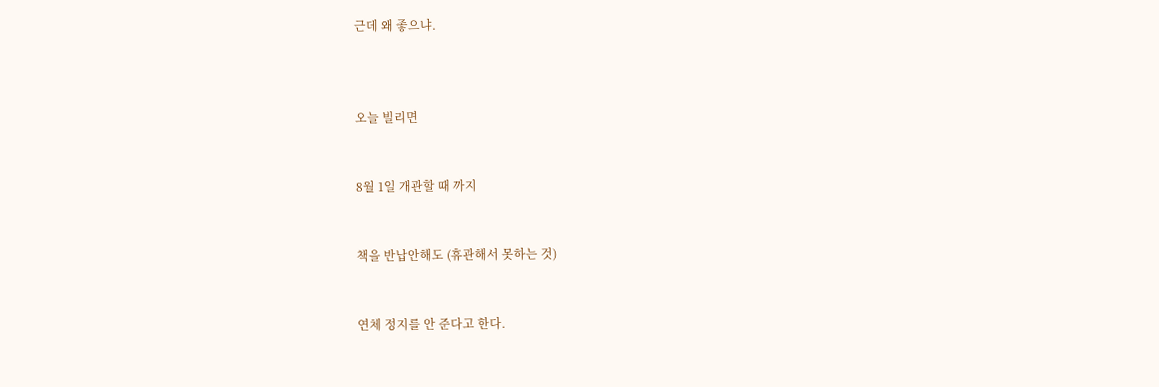근데 왜 좋으냐.



오늘 빌리면


8월 1일 개관할 때 까지


책을 반납안해도 (휴관해서 못하는 것)


연체 정지를 안 준다고 한다.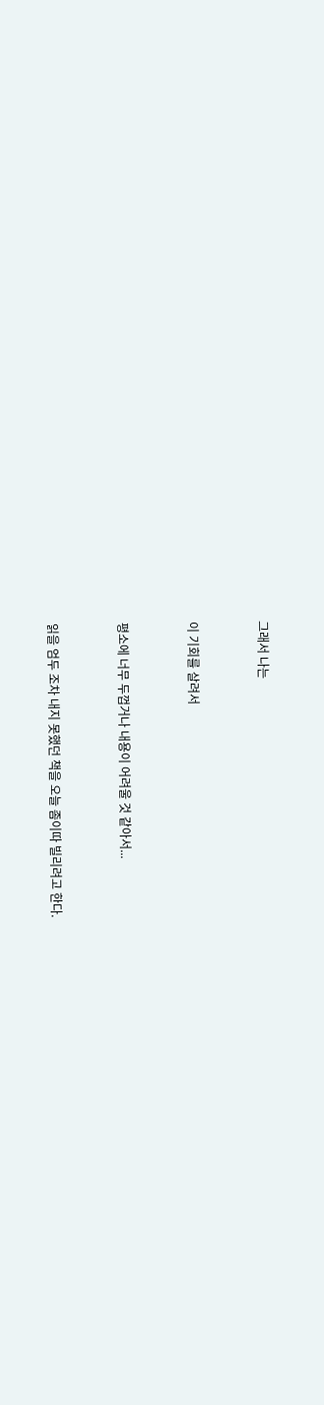그래서 나는


이 기회를 살려서


평소에 너무 두껍거나 내용이 어려울 것 같아서...


읽을 엄두 조차 내지 못했던 책을 오늘 좀이따 빌리려고 한다.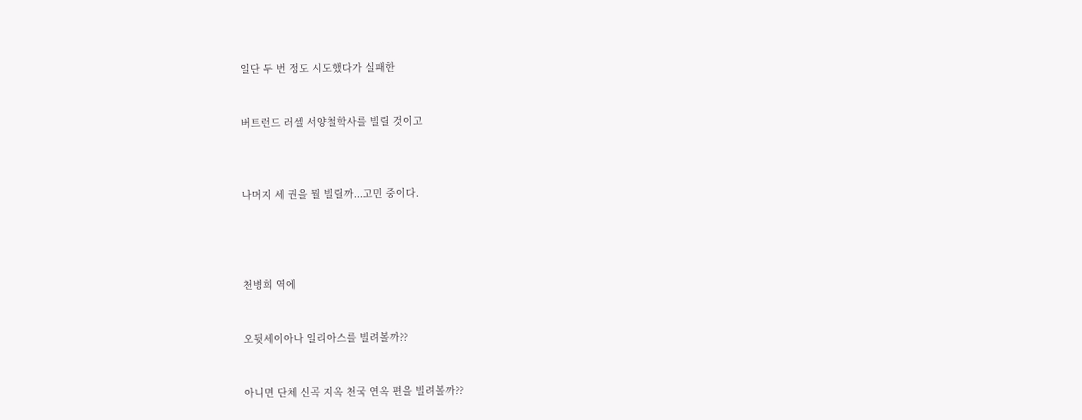일단 두 번 정도 시도했다가 실패한


버트런드 러셀 서양철학사를 빌릴 것이고



나머지 세 권을 뭘 빌릴까...고민 중이다.




천병희 역에


오뒷세이아나 일리아스를 빌려볼까??


아니면 단체 신곡 지옥 천국 연옥 편을 빌려볼까??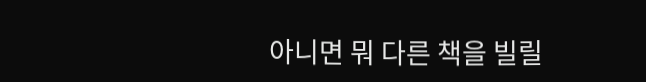아니면 뭐 다른 책을 빌릴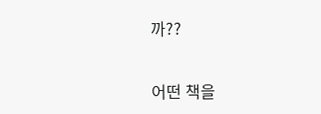까??


어떤 책을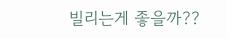빌리는게 좋을까??